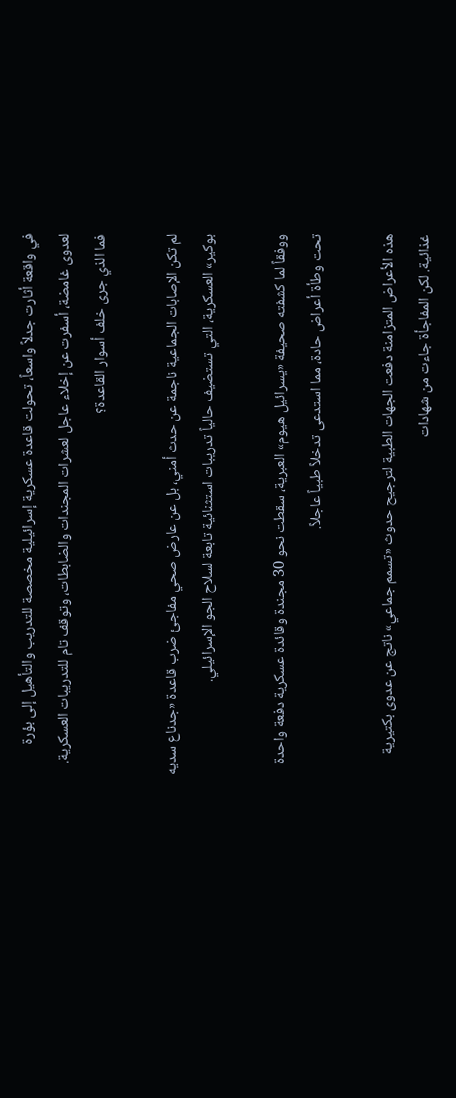في واقعة أثارت جدلاً واسعاً، تحولت قاعدة عسكرية إسرائيلية مخصصة للتدريب والتأهيل إلى بؤرة لعدوى غامضة، أسفرت عن إخلاء عاجل لعشرات المجندات والضابطات، وتوقف تام للتدريبات العسكرية. فما الذي جرى خلف أسوار القاعدة؟

لم تكن الإصابات الجماعية ناجمة عن حدث أمني، بل عن عارض صحي مفاجئ ضرب قاعدة «جدناع سديه بوكير» العسكرية، التي تستضيف حالياً تدريبات استثنائية تابعة لسلاح الجو الإسرائيلي.

ووفقاً لما كشفته صحيفة «يسرائيل هيوم» العبرية، سقطت نحو 30 مجندة وقائدة عسكرية دفعة واحدة تحت وطأة أعراض حادة، مما استدعى تدخلاً طبياً عاجلاً.

هذه الأعراض المتزامنة دفعت الجهات الطبية لترجيح حدوث «تسمم جماعي» ناتج عن عدوى بكتيرية غذائية. لكن المفاجأة جاءت من شهادات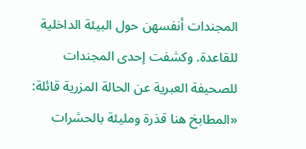المجندات أنفسهن حول البيئة الداخلية للقاعدة. وكشفت إحدى المجندات للصحيفة العبرية عن الحالة المزرية قائلة: «المطابخ هنا قذرة ومليئة بالحشرات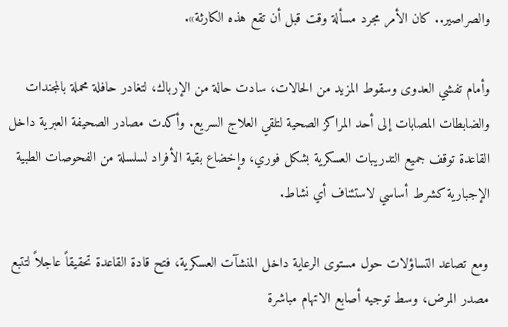والصراصير.. كان الأمر مجرد مسألة وقت قبل أن تقع هذه الكارثة».

وأمام تفشي العدوى وسقوط المزيد من الحالات، سادت حالة من الإرباك، لتغادر حافلة محملة بالمجندات والضابطات المصابات إلى أحد المراكز الصحية لتلقي العلاج السريع. وأكدت مصادر الصحيفة العبرية داخل القاعدة توقف جميع التدريبات العسكرية بشكل فوري، وإخضاع بقية الأفراد لسلسلة من الفحوصات الطبية الإجبارية كشرط أساسي لاستئناف أي نشاط.

ومع تصاعد التساؤلات حول مستوى الرعاية داخل المنشآت العسكرية، فتح قادة القاعدة تحقيقاً عاجلاً لتتبع مصدر المرض، وسط توجيه أصابع الاتهام مباشرة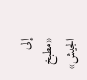إلى «مطبخ الجيش»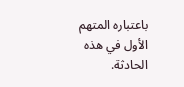باعتباره المتهم الأول في هذه الحادثة.